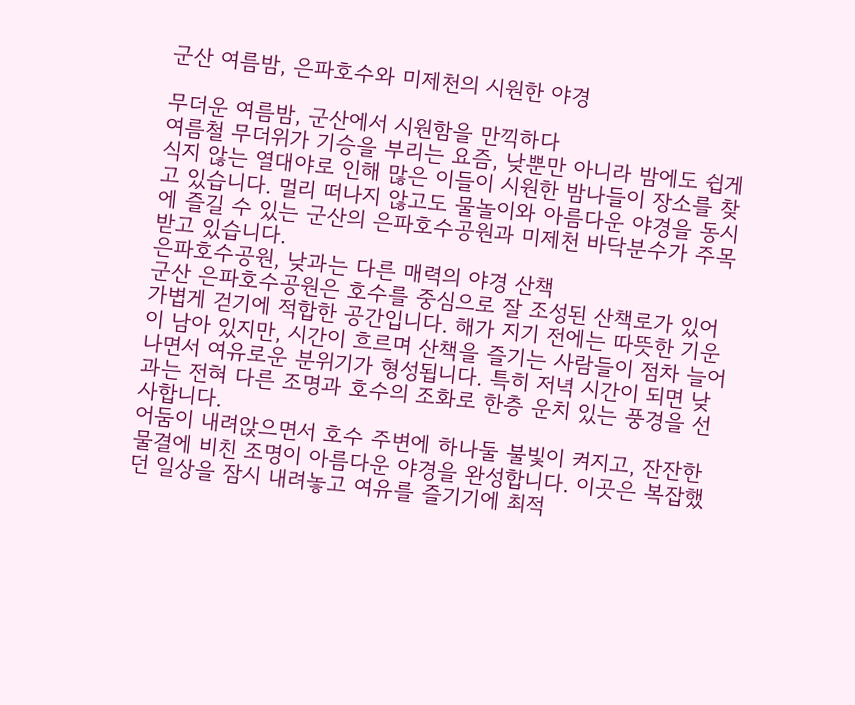군산 여름밤, 은파호수와 미제천의 시원한 야경

무더운 여름밤, 군산에서 시원함을 만끽하다
여름철 무더위가 기승을 부리는 요즘, 낮뿐만 아니라 밤에도 쉽게 식지 않는 열대야로 인해 많은 이들이 시원한 밤나들이 장소를 찾고 있습니다. 멀리 떠나지 않고도 물놀이와 아름다운 야경을 동시에 즐길 수 있는 군산의 은파호수공원과 미제천 바닥분수가 주목받고 있습니다.
은파호수공원, 낮과는 다른 매력의 야경 산책
군산 은파호수공원은 호수를 중심으로 잘 조성된 산책로가 있어 가볍게 걷기에 적합한 공간입니다. 해가 지기 전에는 따뜻한 기운이 남아 있지만, 시간이 흐르며 산책을 즐기는 사람들이 점차 늘어나면서 여유로운 분위기가 형성됩니다. 특히 저녁 시간이 되면 낮과는 전혀 다른 조명과 호수의 조화로 한층 운치 있는 풍경을 선사합니다.
어둠이 내려앉으면서 호수 주변에 하나둘 불빛이 켜지고, 잔잔한 물결에 비친 조명이 아름다운 야경을 완성합니다. 이곳은 복잡했던 일상을 잠시 내려놓고 여유를 즐기기에 최적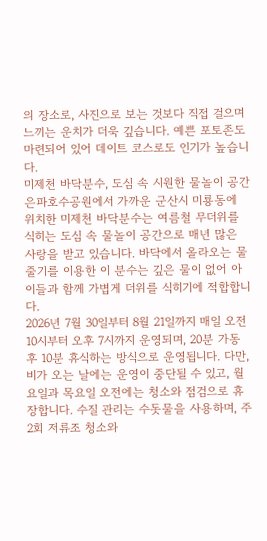의 장소로, 사진으로 보는 것보다 직접 걸으며 느끼는 운치가 더욱 깊습니다. 예쁜 포토존도 마련되어 있어 데이트 코스로도 인기가 높습니다.
미제천 바닥분수, 도심 속 시원한 물놀이 공간
은파호수공원에서 가까운 군산시 미룡동에 위치한 미제천 바닥분수는 여름철 무더위를 식히는 도심 속 물놀이 공간으로 매년 많은 사랑을 받고 있습니다. 바닥에서 올라오는 물줄기를 이용한 이 분수는 깊은 물이 없어 아이들과 함께 가볍게 더위를 식히기에 적합합니다.
2026년 7월 30일부터 8월 21일까지 매일 오전 10시부터 오후 7시까지 운영되며, 20분 가동 후 10분 휴식하는 방식으로 운영됩니다. 다만, 비가 오는 날에는 운영이 중단될 수 있고, 월요일과 목요일 오전에는 청소와 점검으로 휴장합니다. 수질 관리는 수돗물을 사용하며, 주 2회 저류조 청소와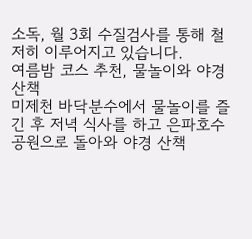소독, 월 3회 수질검사를 통해 철저히 이루어지고 있습니다.
여름밤 코스 추천, 물놀이와 야경 산책
미제천 바닥분수에서 물놀이를 즐긴 후 저녁 식사를 하고 은파호수공원으로 돌아와 야경 산책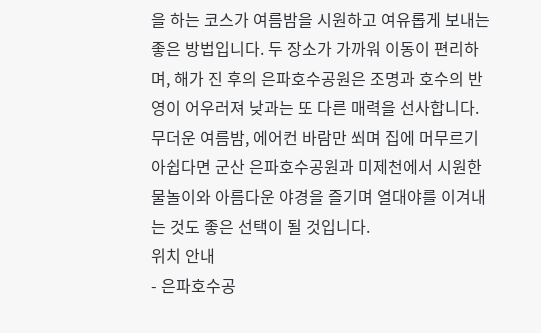을 하는 코스가 여름밤을 시원하고 여유롭게 보내는 좋은 방법입니다. 두 장소가 가까워 이동이 편리하며, 해가 진 후의 은파호수공원은 조명과 호수의 반영이 어우러져 낮과는 또 다른 매력을 선사합니다.
무더운 여름밤, 에어컨 바람만 쐬며 집에 머무르기 아쉽다면 군산 은파호수공원과 미제천에서 시원한 물놀이와 아름다운 야경을 즐기며 열대야를 이겨내는 것도 좋은 선택이 될 것입니다.
위치 안내
- 은파호수공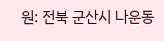원: 전북 군산시 나운동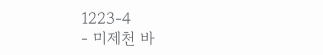1223-4
- 미제천 바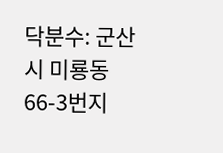닥분수: 군산시 미룡동 66-3번지